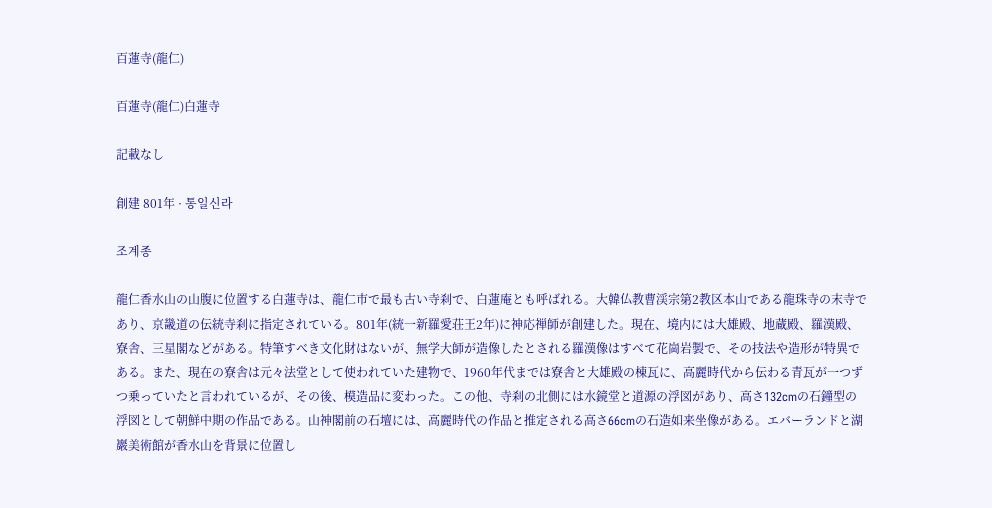百蓮寺(龍仁)

百蓮寺(龍仁)白蓮寺

記載なし

創建 801年 · 통일신라

조계종

龍仁香水山の山腹に位置する白蓮寺は、龍仁市で最も古い寺刹で、白蓮庵とも呼ばれる。大韓仏教曹渓宗第2教区本山である龍珠寺の末寺であり、京畿道の伝統寺刹に指定されている。801年(統一新羅愛荘王2年)に神応禅師が創建した。現在、境内には大雄殿、地蔵殿、羅漢殿、寮舎、三星閣などがある。特筆すべき文化財はないが、無学大師が造像したとされる羅漢像はすべて花崗岩製で、その技法や造形が特異である。また、現在の寮舎は元々法堂として使われていた建物で、1960年代までは寮舎と大雄殿の棟瓦に、高麗時代から伝わる青瓦が一つずつ乗っていたと言われているが、その後、模造品に変わった。この他、寺刹の北側には水鏡堂と道源の浮図があり、高さ132cmの石鐘型の浮図として朝鮮中期の作品である。山神閣前の石壇には、高麗時代の作品と推定される高さ66cmの石造如来坐像がある。エバーランドと湖巖美術館が香水山を背景に位置し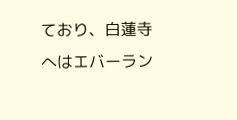ており、白蓮寺へはエバーラン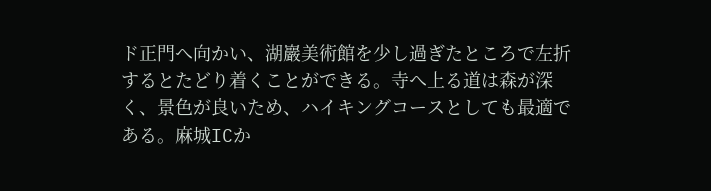ド正門へ向かい、湖巖美術館を少し過ぎたところで左折するとたどり着くことができる。寺へ上る道は森が深く、景色が良いため、ハイキングコースとしても最適である。麻城ICか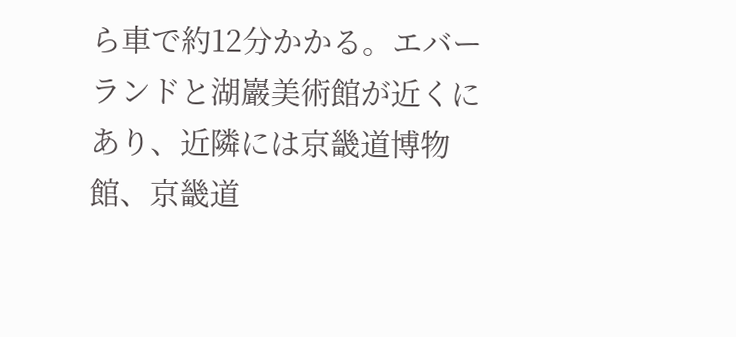ら車で約12分かかる。エバーランドと湖巖美術館が近くにあり、近隣には京畿道博物館、京畿道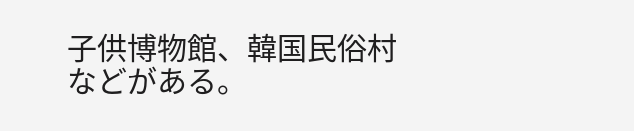子供博物館、韓国民俗村などがある。